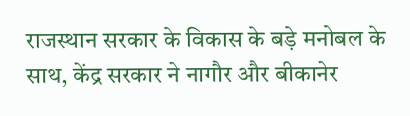राजस्थान सरकार के विकास के बड़े मनोबल के साथ, केंद्र सरकार ने नागौर और बीकानेर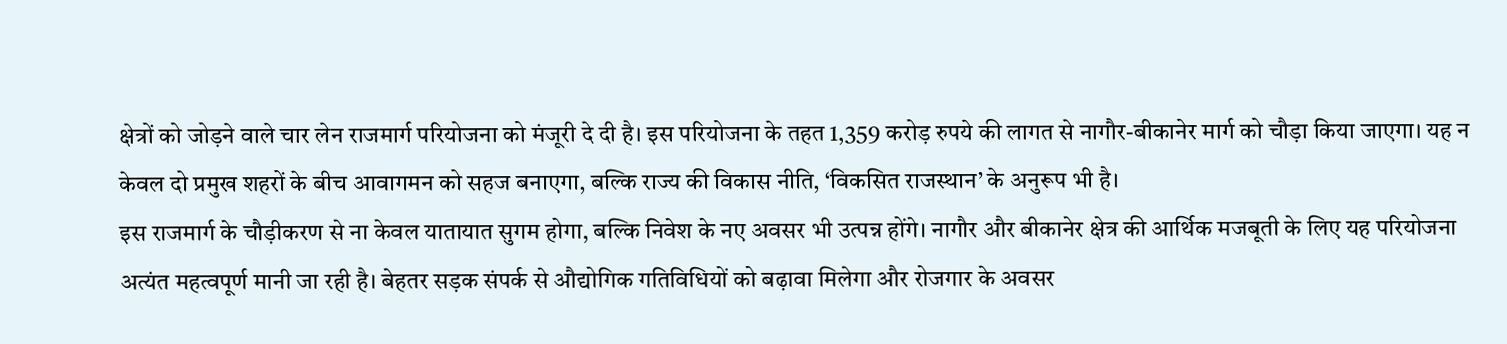क्षेत्रों को जोड़ने वाले चार लेन राजमार्ग परियोजना को मंजूरी दे दी है। इस परियोजना के तहत 1,359 करोड़ रुपये की लागत से नागौर-बीकानेर मार्ग को चौड़ा किया जाएगा। यह न केवल दो प्रमुख शहरों के बीच आवागमन को सहज बनाएगा, बल्कि राज्य की विकास नीति, ‘विकसित राजस्थान’ के अनुरूप भी है।
इस राजमार्ग के चौड़ीकरण से ना केवल यातायात सुगम होगा, बल्कि निवेश के नए अवसर भी उत्पन्न होंगे। नागौर और बीकानेर क्षेत्र की आर्थिक मजबूती के लिए यह परियोजना अत्यंत महत्वपूर्ण मानी जा रही है। बेहतर सड़क संपर्क से औद्योगिक गतिविधियों को बढ़ावा मिलेगा और रोजगार के अवसर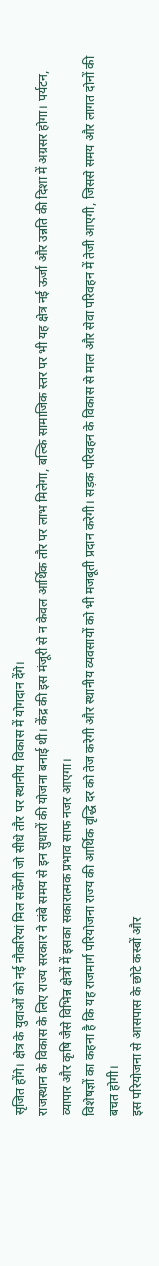सृजित होंगे। क्षेत्र के युवाओं को नई नौकरियां मिल सकेंगी जो सीधे तौर पर स्थानीय विकास में योगदान देंगे।
राजस्थान के विकास के लिए राज्य सरकार ने लंबे समय से इन सुधारों की योजना बनाई थी। केंद्र की इस मंजूरी से न केवल आर्थिक तौर पर लाभ मिलेगा, बल्कि सामाजिक स्तर पर भी यह क्षेत्र नई ऊर्जा और उन्नति की दिशा में अग्रसर होगा। पर्यटन, व्यापार और कृषि जैसे विभिन्न क्षेत्रों में इसका सकारात्मक प्रभाव साफ नजर आएगा।
विशेषज्ञों का कहना है कि यह राजमार्ग परियोजना राज्य की आर्थिक वृद्धि दर को तेज करेगी और स्थानीय व्यवसायों को भी मजबूती प्रदान करेगी। सड़क परिवहन के विकास से माल और सेवा परिवहन में तेजी आएगी, जिससे समय और लागत दोनों की बचत होगी।
इस परियोजना से आसपास के छोटे कस्बों और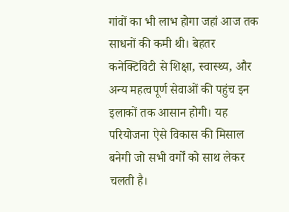गांवों का भी लाभ होगा जहां आज तक साधनों की कमी थी। बेहतर कनेक्टिविटी से शिक्षा, स्वास्थ्य, और अन्य महत्वपूर्ण सेवाओं की पहुंच इन इलाकों तक आसान होगी। यह परियोजना ऐसे विकास की मिसाल बनेगी जो सभी वर्गों को साथ लेकर चलती है।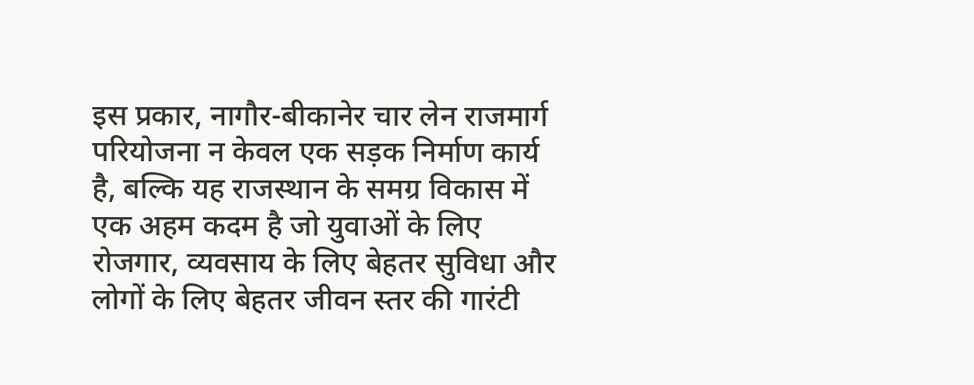इस प्रकार, नागौर-बीकानेर चार लेन राजमार्ग परियोजना न केवल एक सड़क निर्माण कार्य है, बल्कि यह राजस्थान के समग्र विकास में एक अहम कदम है जो युवाओं के लिए रोजगार, व्यवसाय के लिए बेहतर सुविधा और लोगों के लिए बेहतर जीवन स्तर की गारंटी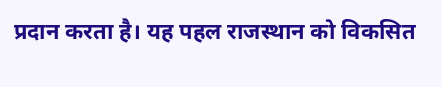प्रदान करता है। यह पहल राजस्थान को विकसित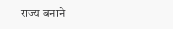राज्य बनाने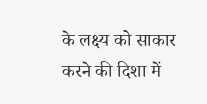के लक्ष्य को साकार करने की दिशा में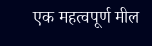एक महत्वपूर्ण मील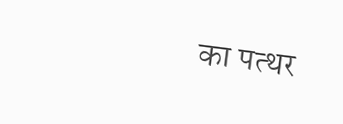का पत्थर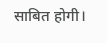साबित होगी।